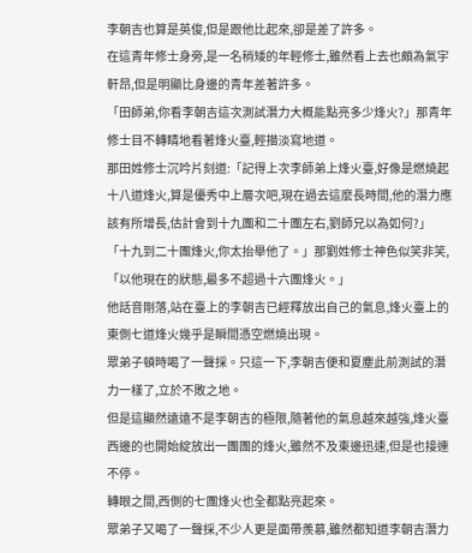李朝吉也算是英俊,但是跟他比起來,卻是差了許多。
在這青年修士身旁,是一名稍矮的年輕修士,雖然看上去也頗為氣宇軒昂,但是明顯比身邊的青年差著許多。
「田師弟,你看李朝吉這次測試潛力大概能點亮多少烽火?」那青年修士目不轉睛地看著烽火臺,輕描淡寫地道。
那田姓修士沉吟片刻道:「記得上次李師弟上烽火臺,好像是燃燒起十八道烽火,算是優秀中上層次吧,現在過去這麼長時間,他的潛力應該有所增長,估計會到十九團和二十團左右,劉師兄以為如何?」
「十九到二十團烽火,你太抬舉他了。」那劉姓修士神色似笑非笑,「以他現在的狀態,最多不超過十六團烽火。」
他話音剛落,站在臺上的李朝吉已經釋放出自己的氣息,烽火臺上的東側七道烽火幾乎是瞬間憑空燃燒出現。
眾弟子頓時喝了一聲採。只這一下,李朝吉便和夏塵此前測試的潛力一樣了,立於不敗之地。
但是這顯然遠遠不是李朝吉的極限,隨著他的氣息越來越強,烽火臺西邊的也開始綻放出一團團的烽火,雖然不及東邊迅速,但是也接連不停。
轉眼之間,西側的七團烽火也全都點亮起來。
眾弟子又喝了一聲採,不少人更是面帶羨慕,雖然都知道李朝吉潛力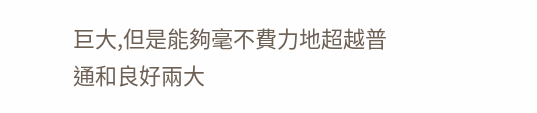巨大,但是能夠毫不費力地超越普通和良好兩大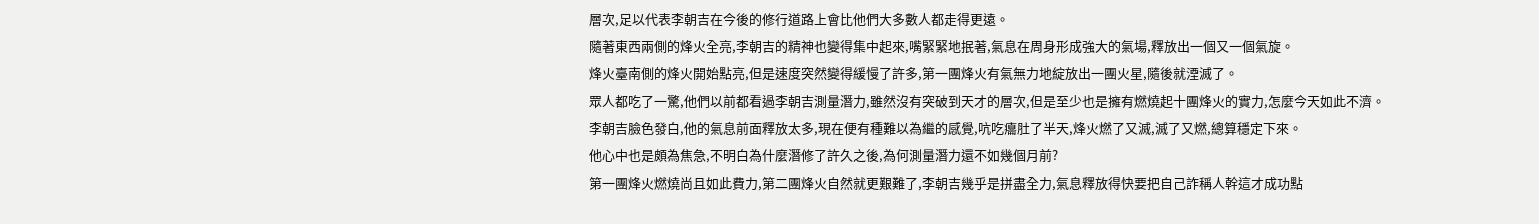層次,足以代表李朝吉在今後的修行道路上會比他們大多數人都走得更遠。
隨著東西兩側的烽火全亮,李朝吉的精神也變得集中起來,嘴緊緊地抿著,氣息在周身形成強大的氣場,釋放出一個又一個氣旋。
烽火臺南側的烽火開始點亮,但是速度突然變得緩慢了許多,第一團烽火有氣無力地綻放出一團火星,隨後就湮滅了。
眾人都吃了一驚,他們以前都看過李朝吉測量潛力,雖然沒有突破到天才的層次,但是至少也是擁有燃燒起十團烽火的實力,怎麼今天如此不濟。
李朝吉臉色發白,他的氣息前面釋放太多,現在便有種難以為繼的感覺,吭吃癟肚了半天,烽火燃了又滅,滅了又燃,總算穩定下來。
他心中也是頗為焦急,不明白為什麼潛修了許久之後,為何測量潛力還不如幾個月前?
第一團烽火燃燒尚且如此費力,第二團烽火自然就更艱難了,李朝吉幾乎是拼盡全力,氣息釋放得快要把自己詐稱人幹這才成功點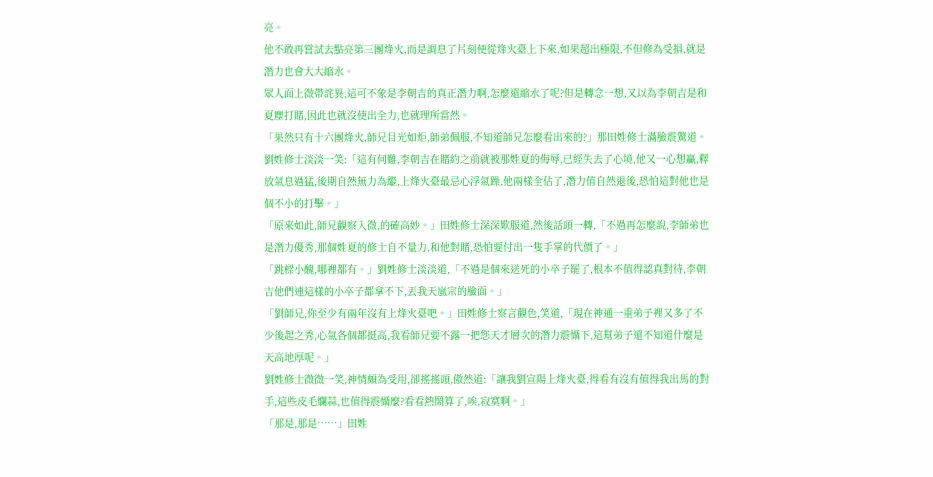亮。
他不敢再嘗試去點亮第三團烽火,而是調息了片刻便從烽火臺上下來,如果超出極限,不但修為受損,就是潛力也會大大縮水。
眾人面上微帶詫異,這可不象是李朝吉的真正潛力啊,怎麼還縮水了呢?但是轉念一想,又以為李朝吉是和夏塵打賭,因此也就沒使出全力,也就理所當然。
「果然只有十六團烽火,師兄目光如炬,師弟佩服,不知道師兄怎麼看出來的?」那田姓修士滿臉震驚道。
劉姓修士淡淡一笑:「這有何難,李朝吉在賭約之前就被那姓夏的侮辱,已經失去了心境,他又一心想贏,釋放氣息過猛,後期自然無力為繼,上烽火臺最忌心浮氣躁,他兩樣全佔了,潛力值自然退後,恐怕這對他也是個不小的打擊。」
「原來如此,師兄觀察入微,的確高妙。」田姓修士深深歎服道,然後話頭一轉,「不過再怎麼說,李師弟也是潛力優秀,那個姓夏的修士自不量力,和他對賭,恐怕要付出一隻手掌的代價了。」
「跳樑小醜,哪裡都有。」劉姓修士淡淡道,「不過是個來送死的小卒子罷了,根本不值得認真對待,李朝吉他們連這樣的小卒子都拿不下,丟我天嵐宗的臉面。」
「劉師兄,你至少有兩年沒有上烽火臺吧。」田姓修士察言觀色,笑道,「現在神通一重弟子裡又多了不少後起之秀,心氣各個都挺高,我看師兄要不露一把您天才層次的潛力震懾下,這幫弟子還不知道什麼是天高地厚呢。」
劉姓修士微微一笑,神情頗為受用,卻搖搖頭,傲然道:「讓我劉宣陽上烽火臺,得看有沒有值得我出馬的對手,這些皮毛爛蒜,也值得震懾麼?看看熱鬧算了,唉,寂寞啊。」
「那是,那是……」田姓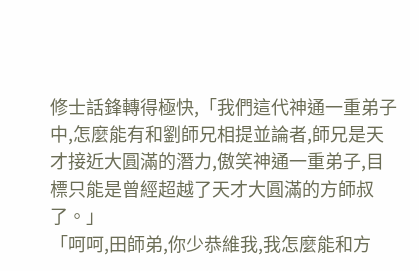修士話鋒轉得極快,「我們這代神通一重弟子中,怎麼能有和劉師兄相提並論者,師兄是天才接近大圓滿的潛力,傲笑神通一重弟子,目標只能是曾經超越了天才大圓滿的方師叔了。」
「呵呵,田師弟,你少恭維我,我怎麼能和方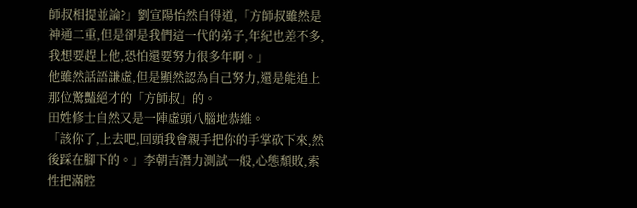師叔相提並論?」劉宣陽怡然自得道,「方師叔雖然是神通二重,但是卻是我們這一代的弟子,年紀也差不多,我想要趕上他,恐怕還要努力很多年啊。」
他雖然話語謙虛,但是顯然認為自己努力,還是能追上那位驚豔絕才的「方師叔」的。
田姓修士自然又是一陣虛頭八腦地恭維。
「該你了,上去吧,回頭我會親手把你的手掌砍下來,然後踩在腳下的。」李朝吉潛力測試一般,心態頹敗,索性把滿腔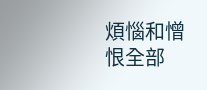煩惱和憎恨全部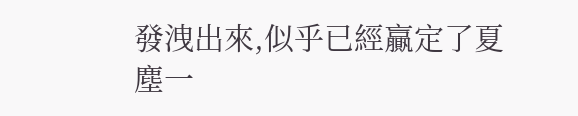發洩出來,似乎已經贏定了夏塵一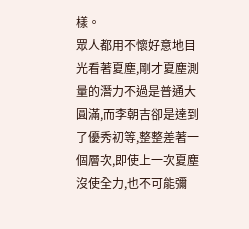樣。
眾人都用不懷好意地目光看著夏塵,剛才夏塵測量的潛力不過是普通大圓滿,而李朝吉卻是達到了優秀初等,整整差著一個層次,即使上一次夏塵沒使全力,也不可能彌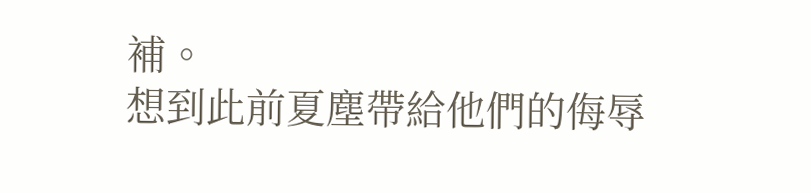補。
想到此前夏塵帶給他們的侮辱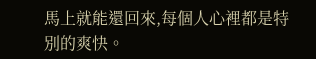馬上就能還回來,每個人心裡都是特別的爽快。